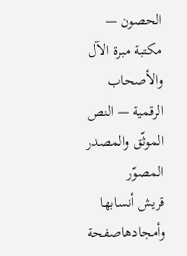الحصون — مكتبة مبرة الآل والأصحاب الرقمية — النص الموثّق والمصدر المصوّر
قريش أنسابها وأمجادهاصفحة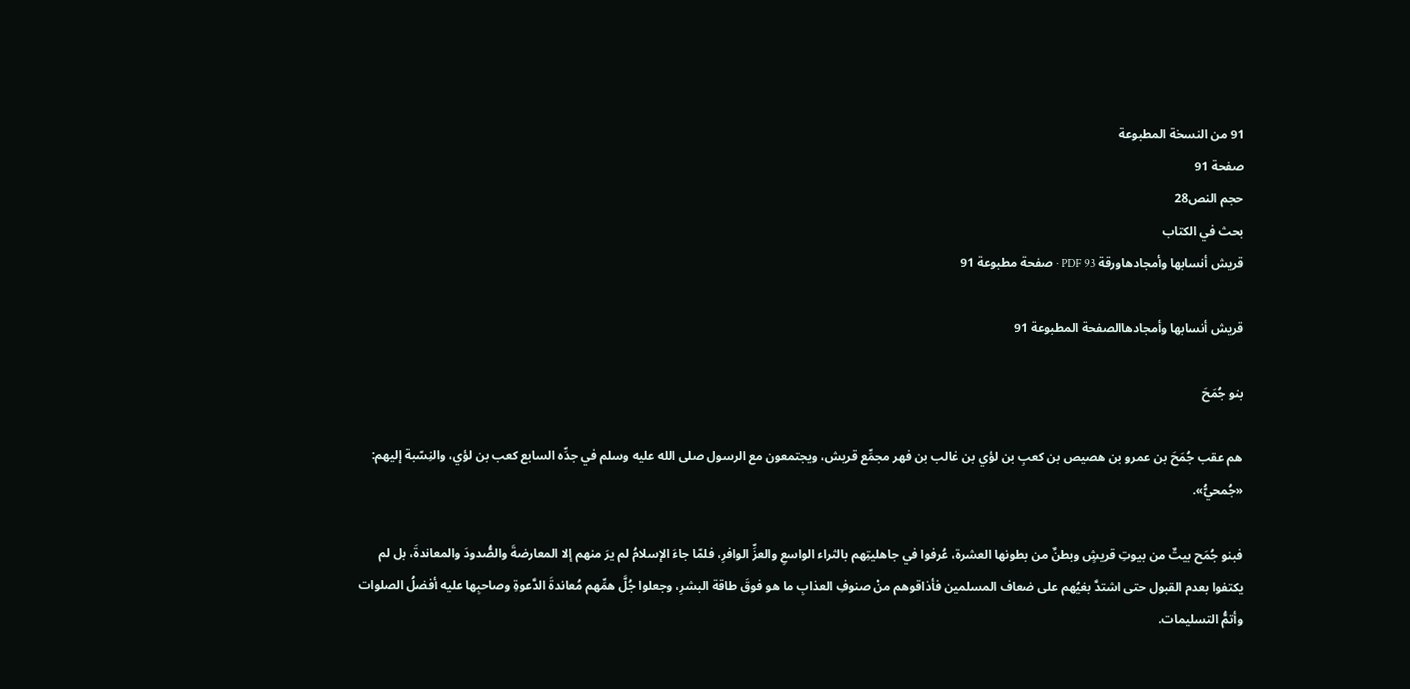91 من النسخة المطبوعة
صفحة 91
حجم النص28
بحث في الكتاب
قريش أنسابها وأمجادهاورقة PDF 93 · صفحة مطبوعة 91

قريش أنسابها وأمجادهاالصفحة المطبوعة 91

بنو جُمَحَ

هم عقب جُمَحَ بن عمرو بن هصيص بن كعبِ بن لؤي بن غالب بن فهر مجمِّع قريش، ويجتمعون مع الرسول صلى الله عليه وسلم في جدِّه السابع كعب بن لؤي، والنِسّبة إليهم: «جُمحيُّ».

فبنو جُمَح بيتٌ من بيوتِ قريشٍ وبطنٌ من بطونها العشرة، عُرفوا في جاهليتِهم بالثراء الواسعِ والعزِّ الوافرِ، فلمّا جاءَ الإسلامُ لم يرَ منهم إلا المعارضةَ والصُّدودَ والمعاندةَ، بل لم يكتفوا بعدم القبول حتى اشتدَّ بغيُهم على ضعاف المسلمين فأذاقوهم منْ صنوفِ العذابِ ما هو فوقَ طاقة البشرِ، وجعلوا جُلَّ همِّهم مُعاندةَ الدَّعوةِ وصاحبِها عليه أفضلُ الصلوات وأتمُّ التسليمات.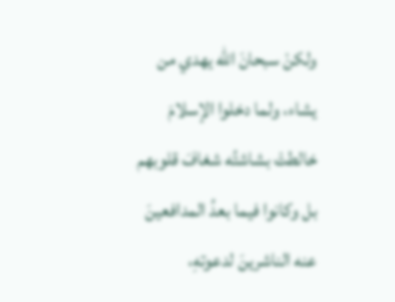ولكنْ سبحانَ الله يهدي من يشاء، ولما دخلوا الإسلامَ خالطتْ بشاشتُه شغافَ قلوبهم بل وكانوا فيما بعدُ المدافعينَ عنه الناشرينَ لدعوتهِ،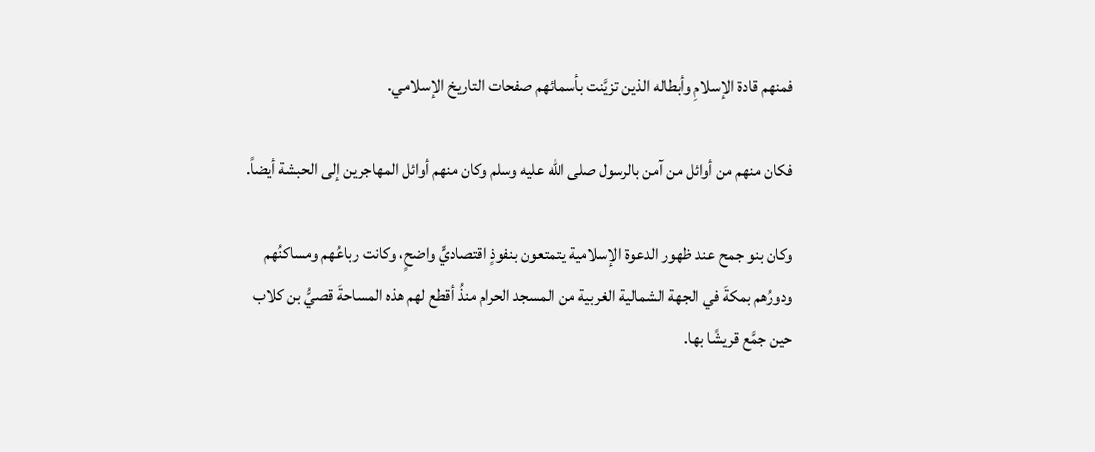فمنهم قادة الإسلامِ وأبطاله الذين تزيَّنت بأسمائهم صفحات التاريخ الإسلامي.

فكان منهم من أوائل من آمن بالرسول صلى الله عليه وسلم وكان منهم أوائل المهاجرين إلى الحبشة أيضاً.

وكان بنو جمح عند ظهور الدعوة الإسلامية يتمتعون بنفوذٍ اقتصاديٍّ واضحٍ، وكانت رباعُهم ومساكنُهم ودورُهم بمكةَ في الجهة الشمالية الغربية من المسجد الحرام منذُ أقطع لهم هذه المساحةَ قصيُّ بن كلاب حين جمَّع قريشًا بها.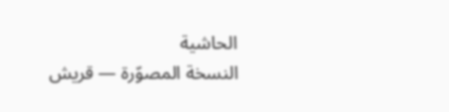الحاشية
النسخة المصوّرة — قريش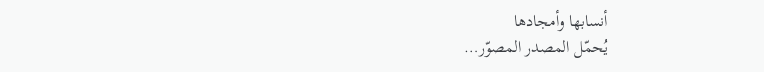أنسابها وأمجادها
يُحمّل المصدر المصوّر…